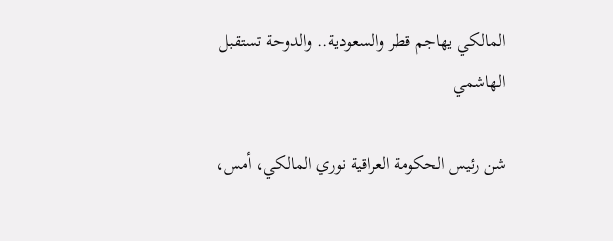المالكي يهاجم قطر والسعودية.. والدوحة تستقبل الهاشمي

شن رئيس الحكومة العراقية نوري المالكي، أمس،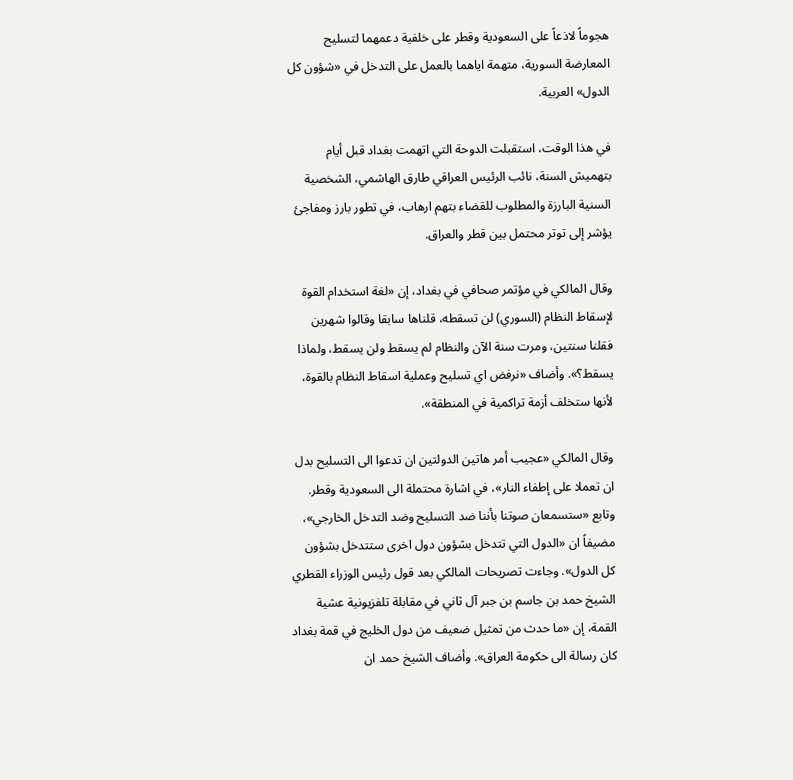هجوماً لاذعاً على السعودية وقطر على خلفية دعمهما لتسليح المعارضة السورية، متهمة اياهما بالعمل على التدخل في «شؤون كل الدول» العربية.

في هذا الوقت، استقبلت الدوحة التي اتهمت بغداد قبل أيام بتهميش السنة، نائب الرئيس العراقي طارق الهاشمي، الشخصية السنية البارزة والمطلوب للقضاء بتهم ارهاب، في تطور بارز ومفاجئ يؤشر إلى توتر محتمل بين قطر والعراق.

وقال المالكي في مؤتمر صحافي في بغداد، إن «لغة استخدام القوة لإسقاط النظام (السوري) لن تسقطه، قلناها سابقا وقالوا شهرين فقلنا سنتين، ومرت سنة الآن والنظام لم يسقط ولن يسقط، ولماذا يسقط؟». وأضاف «نرفض اي تسليح وعملية اسقاط النظام بالقوة، لأنها ستخلف أزمة تراكمية في المنطقة».

وقال المالكي «عجيب أمر هاتين الدولتين ان تدعوا الى التسليح بدل ان تعملا على إطفاء النار»، في اشارة محتملة الى السعودية وقطر. وتابع «ستسمعان صوتنا بأننا ضد التسليح وضد التدخل الخارجي»، مضيفاً ان «الدول التي تتدخل بشؤون دول اخرى ستتدخل بشؤون كل الدول». وجاءت تصريحات المالكي بعد قول رئيس الوزراء القطري الشيخ حمد بن جاسم بن جبر آل ثاني في مقابلة تلفزيونية عشية القمة، إن «ما حدث من تمثيل ضعيف من دول الخليج في قمة بغداد كان رسالة الى حكومة العراق». وأضاف الشيخ حمد ان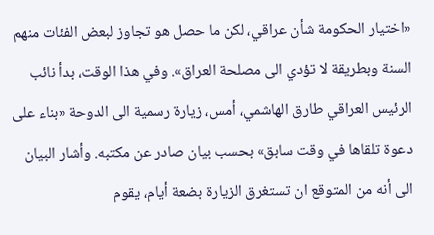«اختيار الحكومة شأن عراقي، لكن ما حصل هو تجاوز لبعض الفئات منهم السنة وبطريقة لا تؤدي الى مصلحة العراق». وفي هذا الوقت، بدأ نائب الرئيس العراقي طارق الهاشمي، أمس، زيارة رسمية الى الدوحة «بناء على دعوة تلقاها في وقت سابق» بحسب بيان صادر عن مكتبه. وأشار البيان الى أنه من المتوقع ان تستغرق الزيارة بضعة أيام، يقوم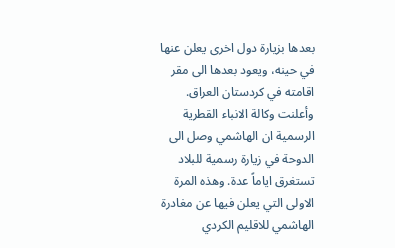بعدها بزيارة دول اخرى يعلن عنها في حينه، ويعود بعدها الى مقر اقامته في كردستان العراق. وأعلنت وكالة الانباء القطرية الرسمية ان الهاشمي وصل الى الدوحة في زيارة رسمية للبلاد تستغرق اياماً عدة. وهذه المرة الاولى التي يعلن فيها عن مغادرة الهاشمي للاقليم الكردي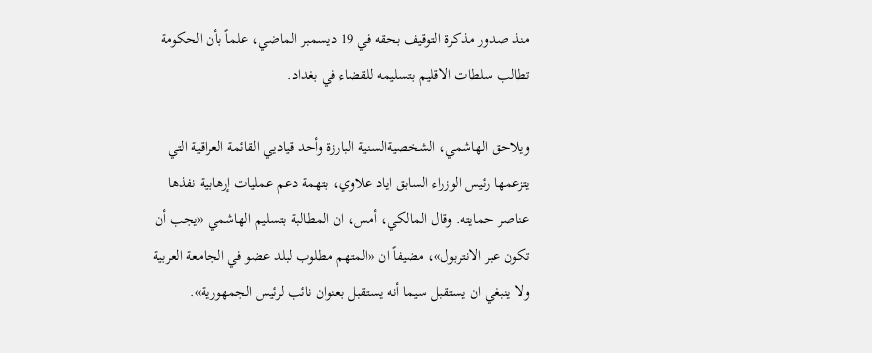منذ صدور مذكرة التوقيف بحقه في 19 ديسمبر الماضي، علماً بأن الحكومة تطالب سلطات الاقليم بتسليمه للقضاء في بغداد.

ويلاحق الهاشمي، الشخصيةالسنية البارزة وأحد قياديي القائمة العراقية التي يتزعمها رئيس الوزراء السابق اياد علاوي، بتهمة دعم عمليات إرهابية نفذها عناصر حمايته. وقال المالكي، أمس، ان المطالبة بتسليم الهاشمي «يجب أن تكون عبر الانتربول»، مضيفاً ان «المتهم مطلوب لبلد عضو في الجامعة العربية ولا ينبغي ان يستقبل سيما أنه يستقبل بعنوان نائب لرئيس الجمهورية».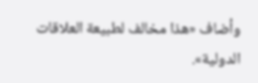وأضاف «هذا مخالف لطبيعة العلاقات الدولية».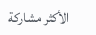الأكثر مشاركة